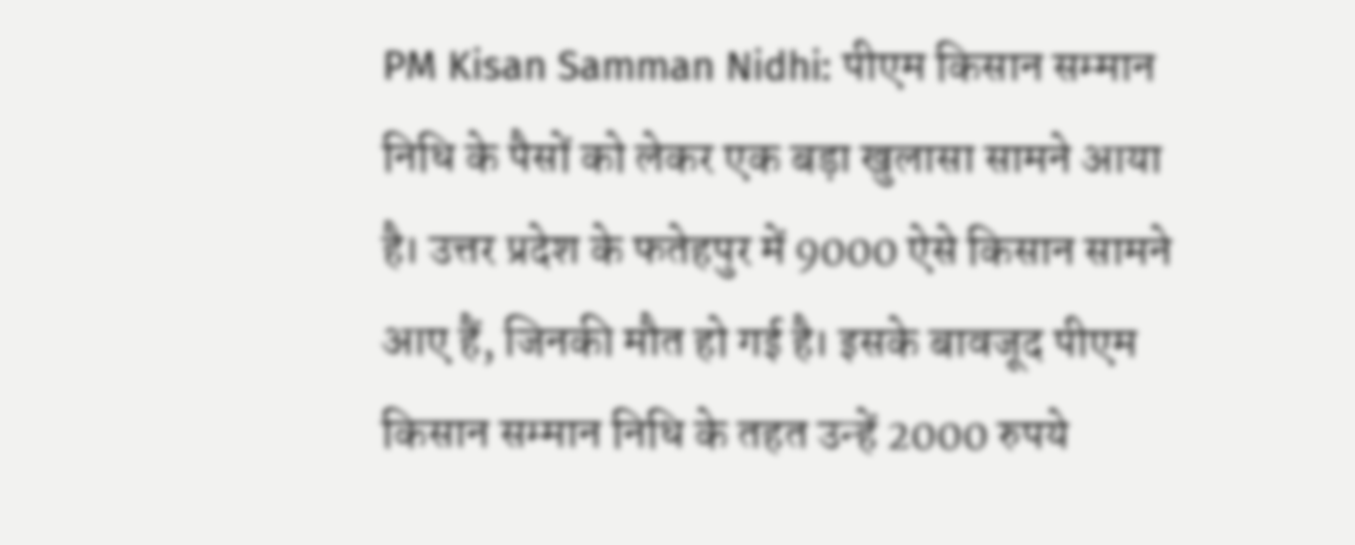PM Kisan Samman Nidhi: पीएम किसान सम्मान निधि के पैसों को लेकर एक बड़ा खुलासा सामने आया है। उत्तर प्रदेश के फतेहपुर में 9000 ऐसे किसान सामने आए हैं, जिनकी मौत हो गई है। इसके बावजूद पीएम किसान सम्मान निधि के तहत उन्हें 2000 रुपये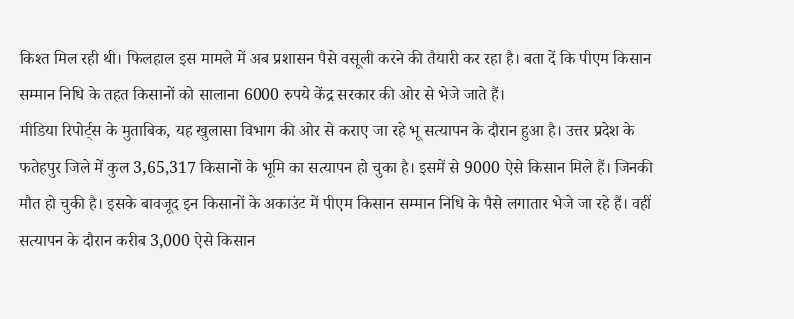किश्त मिल रही थी। फिलहाल इस मामले में अब प्रशासन पैसे वसूली करने की तैयारी कर रहा है। बता दें कि पीएम किसान सम्मान निधि के तहत किसानों को सालाना 6000 रुपये केंद्र सरकार की ओर से भेजे जाते हैं।
मीडिया रिपोर्ट्स के मुताबिक, यह खुलासा विभाग की ओर से कराए जा रहे भू सत्यापन के दौरान हुआ है। उत्तर प्रदेश के फतेहपुर जिले में कुल 3,65,317 किसानों के भूमि का सत्यापन हो चुका है। इसमें से 9000 ऐसे किसान मिले हैं। जिनकी मौत हो चुकी है। इसके बावजूद इन किसानों के अकाउंट में पीएम किसान सम्मान निधि के पैसे लगातार भेजे जा रहे हैं। वहीं सत्यापन के दौरान करीब 3,000 ऐसे किसान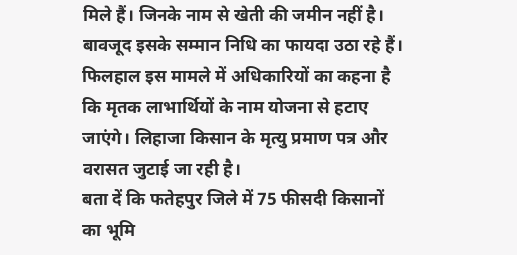मिले हैं। जिनके नाम से खेती की जमीन नहीं है। बावजूद इसके सम्मान निधि का फायदा उठा रहे हैं। फिलहाल इस मामले में अधिकारियों का कहना है कि मृतक लाभार्थियों के नाम योजना से हटाए जाएंगे। लिहाजा किसान के मृत्यु प्रमाण पत्र और वरासत जुटाई जा रही है।
बता दें कि फतेहपुर जिले में 75 फीसदी किसानों का भूमि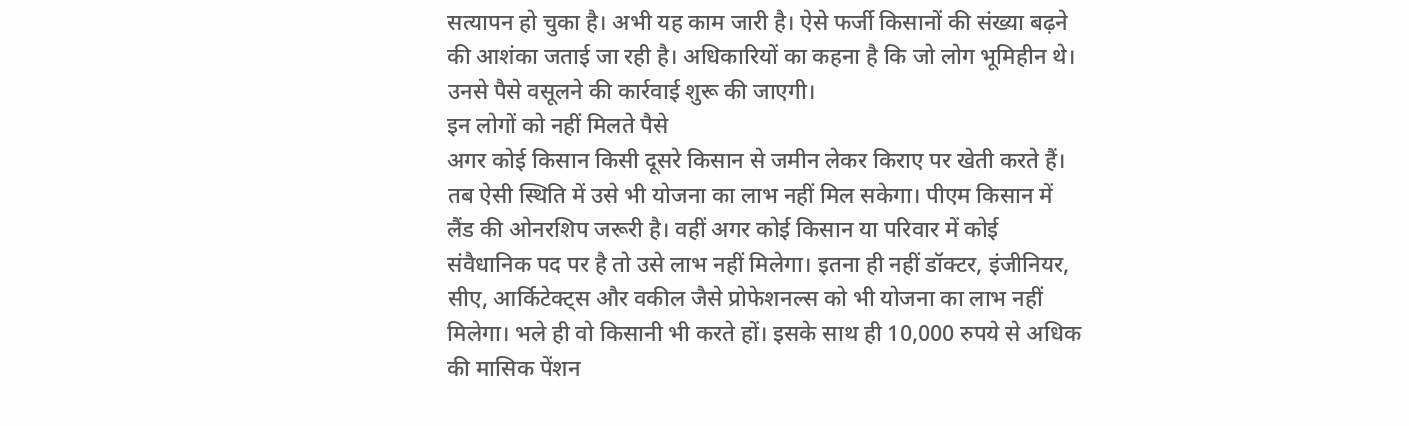सत्यापन हो चुका है। अभी यह काम जारी है। ऐसे फर्जी किसानों की संख्या बढ़ने की आशंका जताई जा रही है। अधिकारियों का कहना है कि जो लोग भूमिहीन थे। उनसे पैसे वसूलने की कार्रवाई शुरू की जाएगी।
इन लोगों को नहीं मिलते पैसे
अगर कोई किसान किसी दूसरे किसान से जमीन लेकर किराए पर खेती करते हैं। तब ऐसी स्थिति में उसे भी योजना का लाभ नहीं मिल सकेगा। पीएम किसान में लैंड की ओनरशिप जरूरी है। वहीं अगर कोई किसान या परिवार में कोई संवैधानिक पद पर है तो उसे लाभ नहीं मिलेगा। इतना ही नहीं डॉक्टर, इंजीनियर, सीए, आर्किटेक्ट्स और वकील जैसे प्रोफेशनल्स को भी योजना का लाभ नहीं मिलेगा। भले ही वो किसानी भी करते हों। इसके साथ ही 10,000 रुपये से अधिक की मासिक पेंशन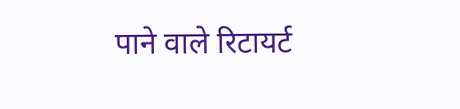पाने वाले रिटायर्ट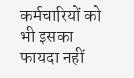कर्मचारियों को भी इसका फायदा नहीं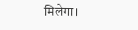मिलेगा।